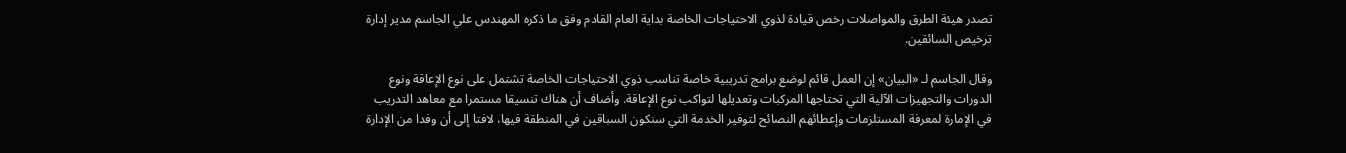تصدر هيئة الطرق والمواصلات رخص قيادة لذوي الاحتياجات الخاصة بداية العام القادم وفق ما ذكره المهندس علي الجاسم مدير إدارة ترخيص السائقين.

وقال الجاسم لـ «البيان» إن العمل قائم لوضع برامج تدريبية خاصة تناسب ذوي الاحتياجات الخاصة تشتمل على نوع الإعاقة ونوع الدورات والتجهيزات الآلية التي تحتاجها المركبات وتعديلها لتواكب نوع الإعاقة. وأضاف أن هناك تنسيقا مستمرا مع معاهد التدريب في الإمارة لمعرفة المستلزمات وإعطائهم النصائح لتوفير الخدمة التي سنكون السباقين في المنطقة فيها، لافتا إلى أن وفدا من الإدارة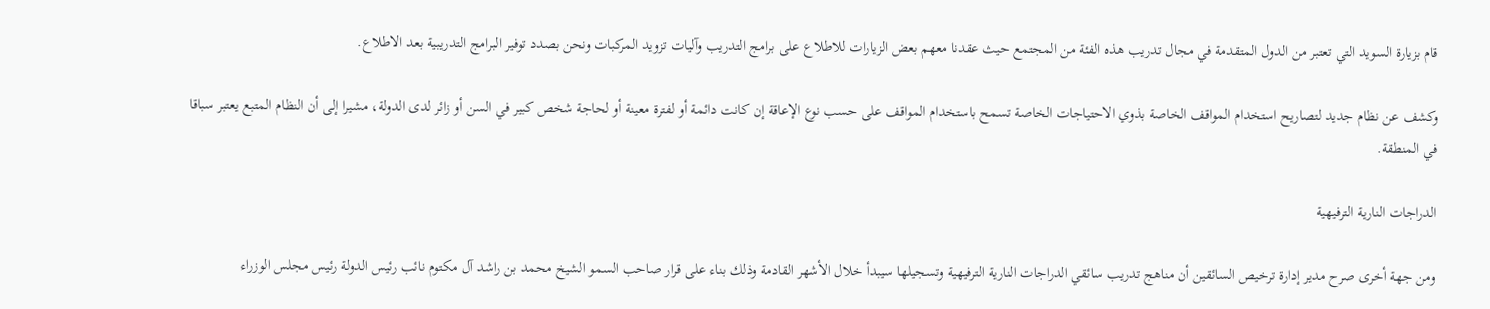قام بزيارة السويد التي تعتبر من الدول المتقدمة في مجال تدريب هذه الفئة من المجتمع حيث عقدنا معهم بعض الزيارات للاطلاع على برامج التدريب وآليات تزويد المركبات ونحن بصدد توفير البرامج التدريبية بعد الاطلاع.

وكشف عن نظام جديد لتصاريح استخدام المواقف الخاصة بذوي الاحتياجات الخاصة تسمح باستخدام المواقف على حسب نوع الإعاقة إن كانت دائمة أو لفترة معينة أو لحاجة شخص كبير في السن أو زائر لدى الدولة، مشيرا إلى أن النظام المتبع يعتبر سباقا في المنطقة.

الدراجات النارية الترفيهية

ومن جهة أخرى صرح مدير إدارة ترخيص السائقين أن مناهج تدريب سائقي الدراجات النارية الترفيهية وتسجيلها سيبدأ خلال الأشهر القادمة وذلك بناء على قرار صاحب السمو الشيخ محمد بن راشد آل مكتوم نائب رئيس الدولة رئيس مجلس الوزراء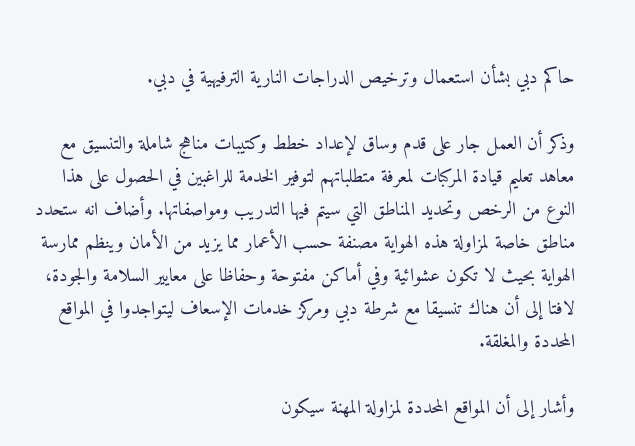حاكم دبي بشأن استعمال وترخيص الدراجات النارية الترفيهية في دبي.

وذكر أن العمل جار على قدم وساق لإعداد خطط وكتيبات مناهج شاملة والتنسيق مع معاهد تعليم قيادة المركبات لمعرفة متطلباتهم لتوفير الخدمة للراغبين في الحصول على هذا النوع من الرخص وتحديد المناطق التي سيتم فيها التدريب ومواصفاتها. وأضاف انه ستحدد مناطق خاصة لمزاولة هذه الهواية مصنفة حسب الأعمار مما يزيد من الأمان وينظم ممارسة الهواية بحيث لا تكون عشوائية وفي أماكن مفتوحة وحفاظا على معايير السلامة والجودة، لافتا إلى أن هناك تنسيقا مع شرطة دبي ومركز خدمات الإسعاف ليتواجدوا في المواقع المحددة والمغلقة.

وأشار إلى أن المواقع المحددة لمزاولة المهنة سيكون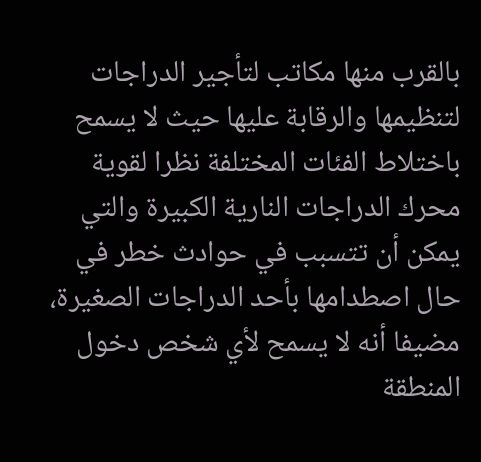بالقرب منها مكاتب لتأجير الدراجات لتنظيمها والرقابة عليها حيث لا يسمح باختلاط الفئات المختلفة نظرا لقوية محرك الدراجات النارية الكبيرة والتي يمكن أن تتسبب في حوادث خطر في حال اصطدامها بأحد الدراجات الصغيرة، مضيفا أنه لا يسمح لأي شخص دخول المنطقة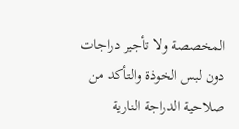المخصصة ولا تأجير دراجات دون لبس الخوذة والتأكد من صلاحية الدراجة النارية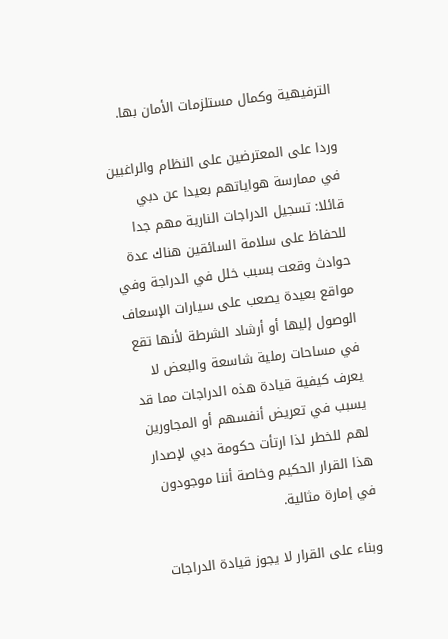الترفيهية وكمال مستلزمات الأمان بها.

وردا على المعترضين على النظام والراغبين في ممارسة هواياتهم بعيدا عن دبي قائلا: تسجيل الدراجات النارية مهم جدا للحفاظ على سلامة السائقين هناك عدة حوادث وقعت بسبب خلل في الدراجة وفي مواقع بعيدة يصعب على سيارات الإسعاف الوصول إليها أو أرشاد الشرطة لأنها تقع في مساحات رملية شاسعة والبعض لا يعرف كيفية قيادة هذه الدراجات مما قد يسبب في تعريض أنفسهم أو المجاورين لهم للخطر لذا ارتأت حكومة دبي لإصدار هذا القرار الحكيم وخاصة أننا موجودون في إمارة مثالية.

وبناء على القرار لا يجوز قيادة الدراجات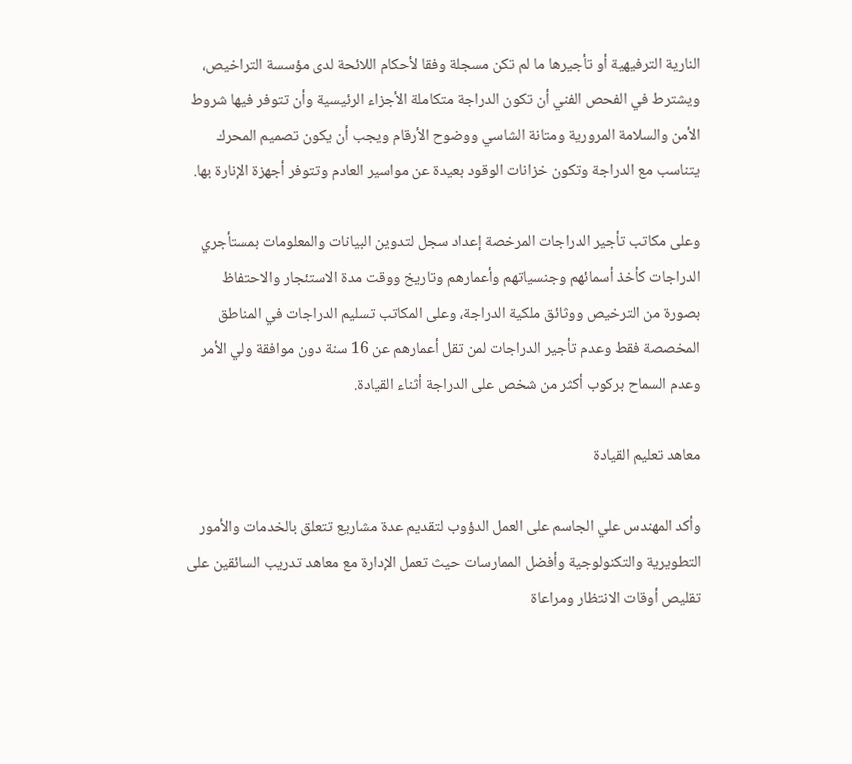النارية الترفيهية أو تأجيرها ما لم تكن مسجلة وفقا لأحكام اللائحة لدى مؤسسة التراخيص، ويشترط في الفحص الفني أن تكون الدراجة متكاملة الأجزاء الرئيسية وأن تتوفر فيها شروط الأمن والسلامة المرورية ومتانة الشاسي ووضوح الأرقام ويجب أن يكون تصميم المحرك يتناسب مع الدراجة وتكون خزانات الوقود بعيدة عن مواسير العادم وتتوفر أجهزة الإنارة بها.

وعلى مكاتب تأجير الدراجات المرخصة إعداد سجل لتدوين البيانات والمعلومات بمستأجري الدراجات كأخذ أسمائهم وجنسياتهم وأعمارهم وتاريخ ووقت مدة الاستئجار والاحتفاظ بصورة من الترخيص ووثائق ملكية الدراجة، وعلى المكاتب تسليم الدراجات في المناطق المخصصة فقط وعدم تأجير الدراجات لمن تقل أعمارهم عن 16 سنة دون موافقة ولي الأمر وعدم السماح بركوب أكثر من شخص على الدراجة أثناء القيادة.

معاهد تعليم القيادة

وأكد المهندس علي الجاسم على العمل الدؤوب لتقديم عدة مشاريع تتعلق بالخدمات والأمور التطويرية والتكنولوجية وأفضل الممارسات حيث تعمل الإدارة مع معاهد تدريب السائقين على تقليص أوقات الانتظار ومراعاة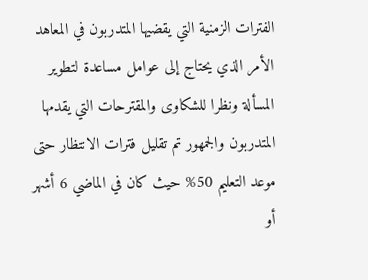الفترات الزمنية التي يقضيها المتدربون في المعاهد الأمر الذي يحتاج إلى عوامل مساعدة لتطوير المسألة ونظرا للشكاوى والمقترحات التي يقدمها المتدربون والجمهور تم تقليل فترات الانتظار حتى موعد التعليم 50% حيث كان في الماضي 6 أشهر أو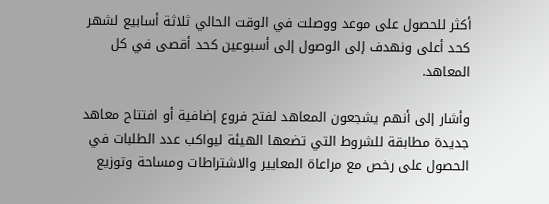أكثر للحصول على موعد ووصلت في الوقت الحالي ثلاثة أسابيع لشهر كحد أعلى ونهدف إلى الوصول إلى أسبوعين كحد أقصى في كل المعاهد.

وأشار إلى أنهم يشجعون المعاهد لفتح فروع إضافية أو افتتاح معاهد جديدة مطابقة للشروط التي تضعها الهيئة ليواكب عدد الطلبات في الحصول على رخص مع مراعاة المعايير والاشتراطات ومساحة وتوزيع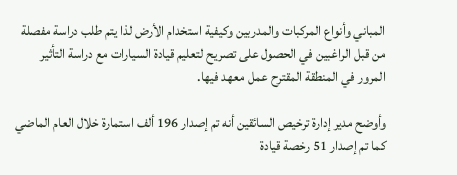المباني وأنواع المركبات والمدربين وكيفية استخدام الأرض لذا يتم طلب دراسة مفصلة من قبل الراغبين في الحصول على تصريح لتعليم قيادة السيارات مع دراسة التأثير المرور في المنطقة المقترح عمل معهد فيها.

وأوضح مدير إدارة ترخيص السائقين أنه تم إصدار 196 ألف استمارة خلال العام الماضي كما تم إصدار 51 رخصة قيادة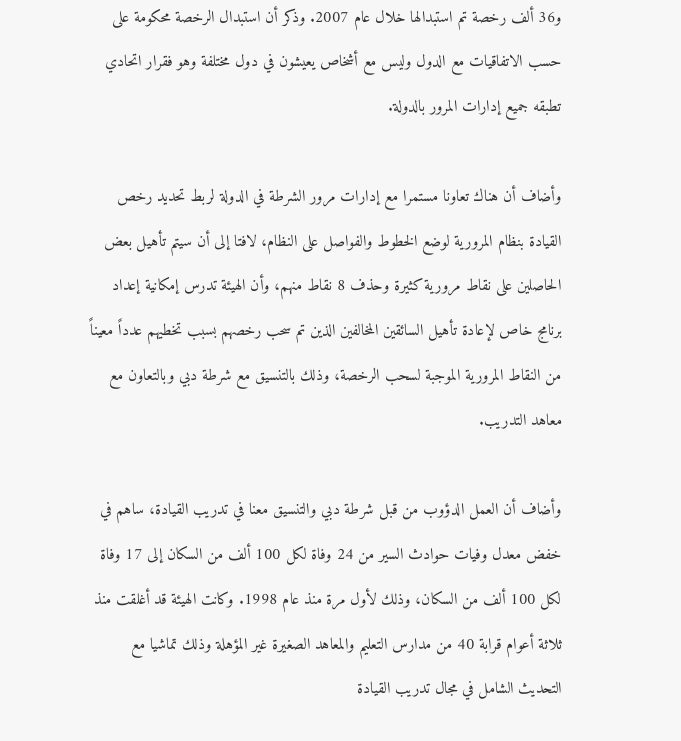و36 ألف رخصة تم استبدالها خلال عام 2007. وذكر أن استبدال الرخصة محكومة على حسب الاتفاقيات مع الدول وليس مع أشخاص يعيشون في دول مختلفة وهو فقرار اتحادي تطبقه جميع إدارات المرور بالدولة.

وأضاف أن هناك تعاونا مستمرا مع إدارات مرور الشرطة في الدولة لربط تحديد رخص القيادة بنظام المرورية لوضع الخطوط والفواصل على النظام، لافتا إلى أن سيتم تأهيل بعض الحاصلين على نقاط مرورية كثيرة وحذف 8 نقاط منهم، وأن الهيئة تدرس إمكانية إعداد برنامج خاص لإعادة تأهيل السائقين المخالفين الذين تم سحب رخصهم بسبب تخطيهم عدداً معيناً من النقاط المرورية الموجبة لسحب الرخصة، وذلك بالتنسيق مع شرطة دبي وبالتعاون مع معاهد التدريب.

وأضاف أن العمل الدؤوب من قبل شرطة دبي والتنسيق معنا في تدريب القيادة، ساهم في خفض معدل وفيات حوادث السير من 24 وفاة لكل 100 ألف من السكان إلى 17 وفاة لكل 100 ألف من السكان، وذلك لأول مرة منذ عام 1998. وكانت الهيئة قد أغلقت منذ ثلاثة أعوام قرابة 40 من مدارس التعليم والمعاهد الصغيرة غير المؤهلة وذلك تماشيا مع التحديث الشامل في مجال تدريب القيادة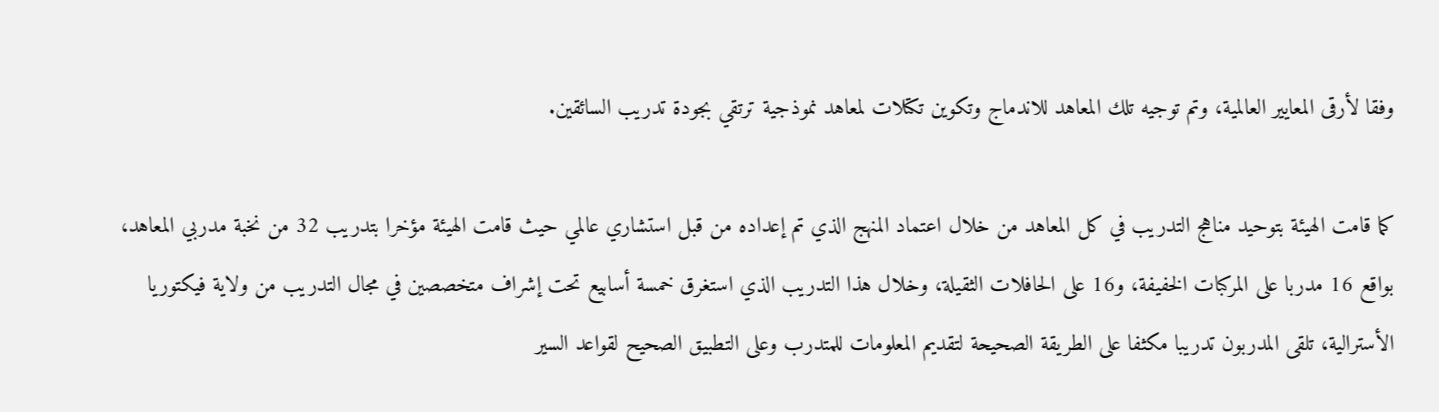وفقا لأرقى المعايير العالمية، وتم توجيه تلك المعاهد للاندماج وتكوين تكتلات لمعاهد نموذجية ترتقي بجودة تدريب السائقين.

كما قامت الهيئة بتوحيد مناهج التدريب في كل المعاهد من خلال اعتماد المنهج الذي تم إعداده من قبل استشاري عالمي حيث قامت الهيئة مؤخرا بتدريب 32 من نخبة مدربي المعاهد، بواقع 16 مدربا على المركبات الخفيفة، و16 على الحافلات الثقيلة، وخلال هذا التدريب الذي استغرق خمسة أسابيع تحت إشراف متخصصين في مجال التدريب من ولاية فيكتوريا الأسترالية، تلقى المدربون تدريبا مكثفا على الطريقة الصحيحة لتقديم المعلومات للمتدرب وعلى التطبيق الصحيح لقواعد السير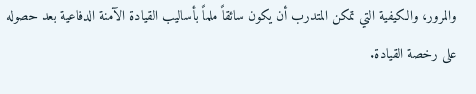والمرور، والكيفية التي تمكن المتدرب أن يكون سائقاً ملماً بأساليب القيادة الآمنة الدفاعية بعد حصوله على رخصة القيادة.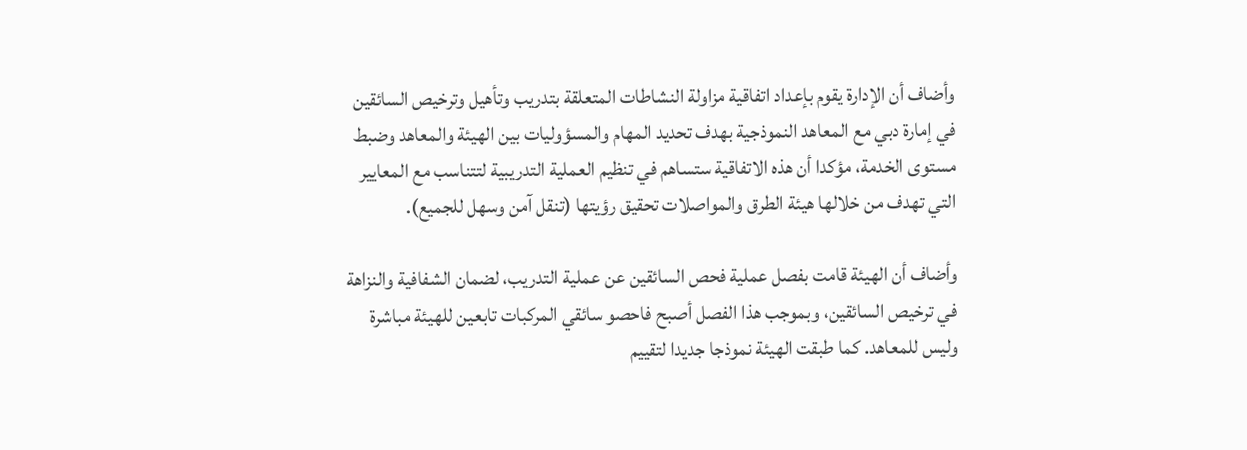وأضاف أن الإدارة يقوم بإعداد اتفاقية مزاولة النشاطات المتعلقة بتدريب وتأهيل وترخيص السائقين في إمارة دبي مع المعاهد النموذجية بهدف تحديد المهام والمسؤوليات بين الهيئة والمعاهد وضبط مستوى الخدمة، مؤكدا أن هذه الاتفاقية ستساهم في تنظيم العملية التدريبية لتتناسب مع المعايير التي تهدف من خلالها هيئة الطرق والمواصلات تحقيق رؤيتها (تنقل آمن وسهل للجميع).

وأضاف أن الهيئة قامت بفصل عملية فحص السائقين عن عملية التدريب، لضمان الشفافية والنزاهة في ترخيص السائقين، وبموجب هذا الفصل أصبح فاحصو سائقي المركبات تابعين للهيئة مباشرة وليس للمعاهد. كما طبقت الهيئة نموذجا جديدا لتقييم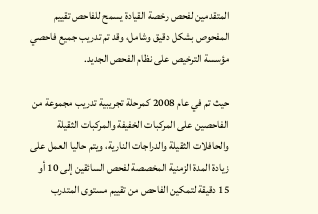المتقدمين لفحص رخصة القيادة يسمح للفاحص تقييم المفحوص بشكل دقيق وشامل، وقد تم تدريب جميع فاحصي مؤسسة الترخيص على نظام الفحص الجديد.

حيث تم في عام 2008 كمرحلة تجريبية تدريب مجموعة من الفاحصين على المركبات الخفيفة والمركبات الثقيلة والحافلات الثقيلة والدراجات النارية، ويتم حاليا العمل على زيادة المدة الزمنية المخصصة لفحص السائقين إلى 10 أو 15 دقيقة لتمكين الفاحص من تقييم مستوى المتدرب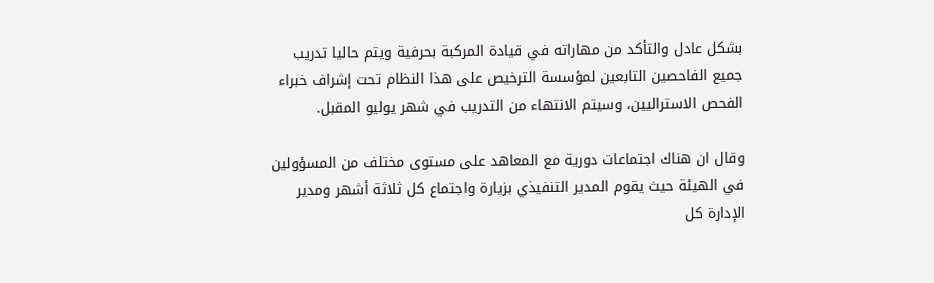بشكل عادل والتأكد من مهاراته في قيادة المركبة بحرفية ويتم حاليا تدريب جميع الفاحصين التابعين لمؤسسة الترخيص على هذا النظام تحت إشراف خبراء الفحص الاستراليين، وسيتم الانتهاء من التدريب في شهر يوليو المقبل.

وقال ان هناك اجتماعات دورية مع المعاهد على مستوى مختلف من المسؤولين في الهيئة حيث يقوم المدير التنفيذي بزيارة واجتماع كل ثلاثة أشهر ومدير الإدارة كل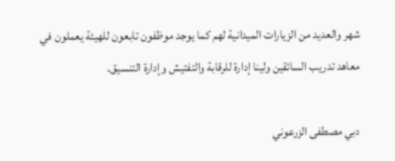شهر والعديد من الزيارات الميدانية لهم كما يوجد موظفون تابعون للهيئة يعملون في معاهد تدريب السائقين ولينا إدارة للرقابة والتفتيش وإدارة التنسيق.

دبي مصطفى الزرعوني